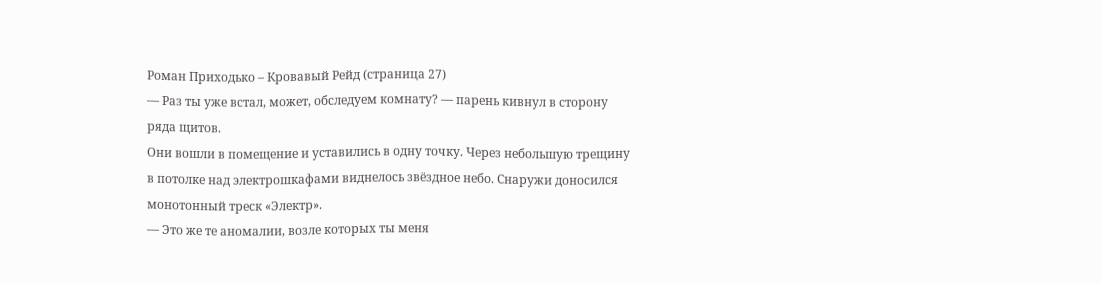Роман Приходько – Кровавый Рейд (страница 27)
— Раз ты уже встал, может, обследуем комнату? — парень кивнул в сторону ряда щитов.
Они вошли в помещение и уставились в одну точку. Через небольшую трещину в потолке над электрошкафами виднелось звёздное небо. Снаружи доносился монотонный треск «Электр».
— Это же те аномалии, возле которых ты меня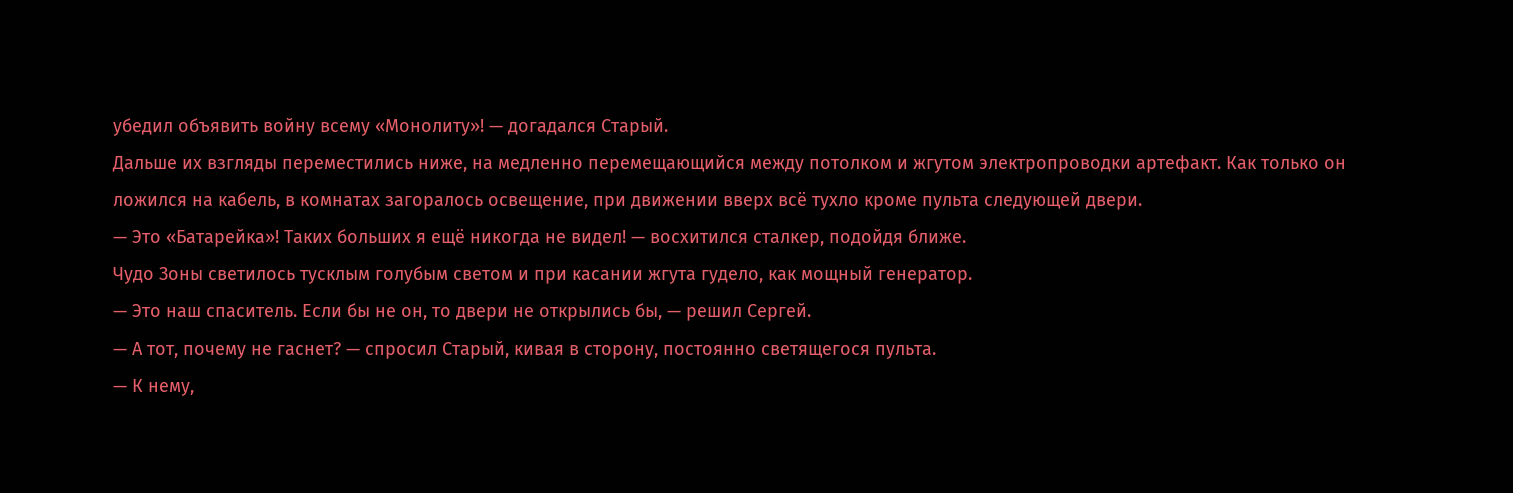убедил объявить войну всему «Монолиту»! — догадался Старый.
Дальше их взгляды переместились ниже, на медленно перемещающийся между потолком и жгутом электропроводки артефакт. Как только он ложился на кабель, в комнатах загоралось освещение, при движении вверх всё тухло кроме пульта следующей двери.
— Это «Батарейка»! Таких больших я ещё никогда не видел! — восхитился сталкер, подойдя ближе.
Чудо Зоны светилось тусклым голубым светом и при касании жгута гудело, как мощный генератор.
— Это наш спаситель. Если бы не он, то двери не открылись бы, — решил Сергей.
— А тот, почему не гаснет? — спросил Старый, кивая в сторону, постоянно светящегося пульта.
— К нему,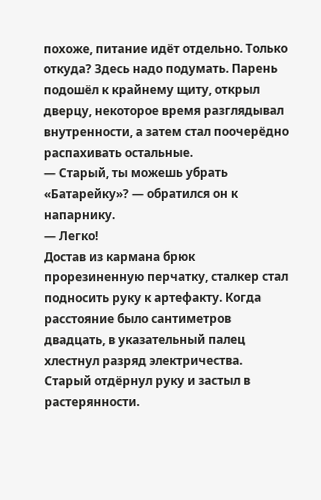похоже, питание идёт отдельно. Только откуда? Здесь надо подумать. Парень подошёл к крайнему щиту, открыл дверцу, некоторое время разглядывал внутренности, а затем стал поочерёдно распахивать остальные.
— Старый, ты можешь убрать «Батарейку»? — обратился он к напарнику.
— Легко!
Достав из кармана брюк прорезиненную перчатку, сталкер стал подносить руку к артефакту. Когда расстояние было сантиметров двадцать, в указательный палец хлестнул разряд электричества. Старый отдёрнул руку и застыл в растерянности.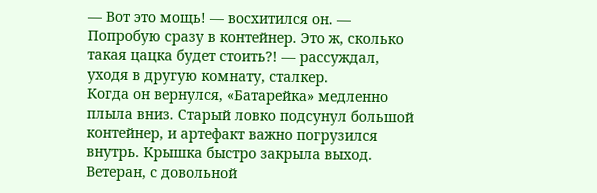— Вот это мощь! — восхитился он. — Попробую сразу в контейнер. Это ж, сколько такая цацка будет стоить?! — рассуждал, уходя в другую комнату, сталкер.
Когда он вернулся, «Батарейка» медленно плыла вниз. Старый ловко подсунул большой контейнер, и артефакт важно погрузился внутрь. Крышка быстро закрыла выход. Ветеран, с довольной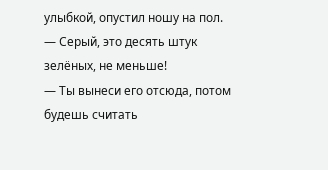улыбкой, опустил ношу на пол.
— Серый, это десять штук зелёных, не меньше!
— Ты вынеси его отсюда, потом будешь считать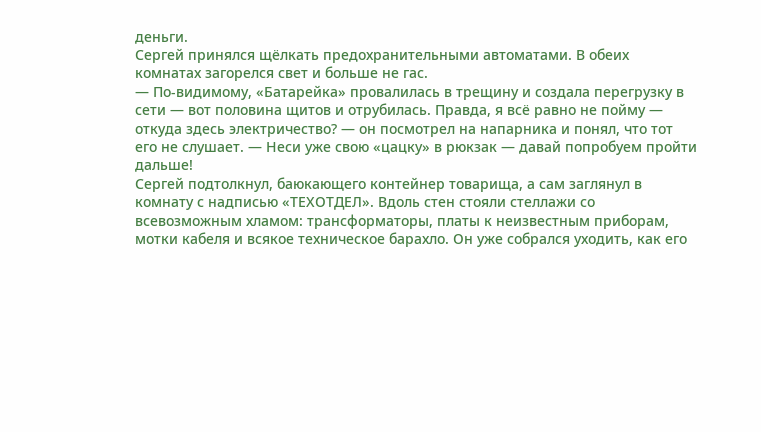деньги.
Сергей принялся щёлкать предохранительными автоматами. В обеих комнатах загорелся свет и больше не гас.
— По-видимому, «Батарейка» провалилась в трещину и создала перегрузку в сети — вот половина щитов и отрубилась. Правда, я всё равно не пойму — откуда здесь электричество? — он посмотрел на напарника и понял, что тот его не слушает. — Неси уже свою «цацку» в рюкзак — давай попробуем пройти дальше!
Сергей подтолкнул, баюкающего контейнер товарища, а сам заглянул в комнату с надписью «ТЕХОТДЕЛ». Вдоль стен стояли стеллажи со всевозможным хламом: трансформаторы, платы к неизвестным приборам, мотки кабеля и всякое техническое барахло. Он уже собрался уходить, как его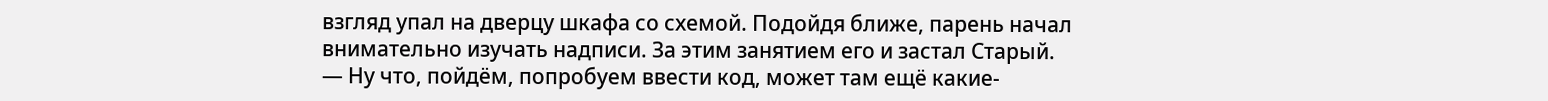взгляд упал на дверцу шкафа со схемой. Подойдя ближе, парень начал внимательно изучать надписи. За этим занятием его и застал Старый.
— Ну что, пойдём, попробуем ввести код, может там ещё какие-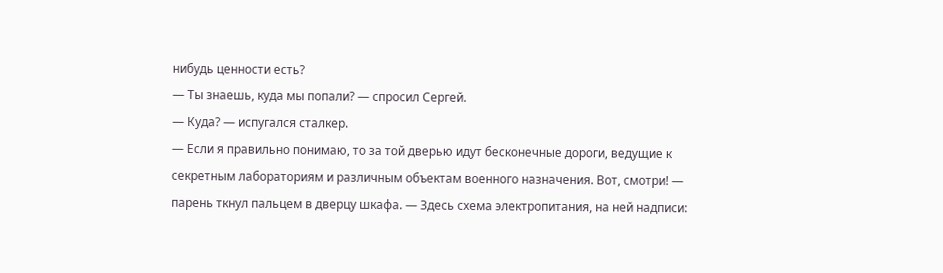нибудь ценности есть?
— Ты знаешь, куда мы попали? — спросил Сергей.
— Куда? — испугался сталкер.
— Если я правильно понимаю, то за той дверью идут бесконечные дороги, ведущие к секретным лабораториям и различным объектам военного назначения. Вот, смотри! — парень ткнул пальцем в дверцу шкафа. — Здесь схема электропитания, на ней надписи: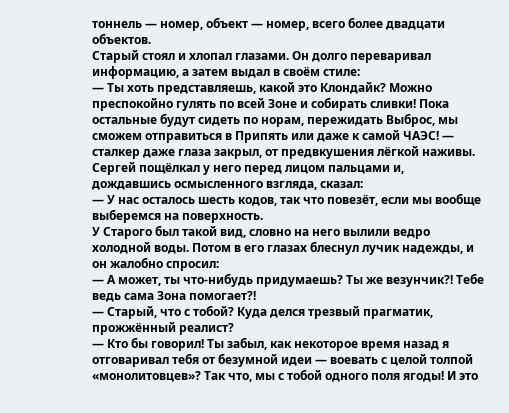тоннель — номер, объект — номер, всего более двадцати объектов.
Старый стоял и хлопал глазами. Он долго переваривал информацию, а затем выдал в своём стиле:
— Ты хоть представляешь, какой это Клондайк? Можно преспокойно гулять по всей Зоне и собирать сливки! Пока остальные будут сидеть по норам, пережидать Выброс, мы сможем отправиться в Припять или даже к самой ЧАЭС! — сталкер даже глаза закрыл, от предвкушения лёгкой наживы.
Сергей пощёлкал у него перед лицом пальцами и, дождавшись осмысленного взгляда, сказал:
— У нас осталось шесть кодов, так что повезёт, если мы вообще выберемся на поверхность.
У Старого был такой вид, словно на него вылили ведро холодной воды. Потом в его глазах блеснул лучик надежды, и он жалобно спросил:
— А может, ты что-нибудь придумаешь? Ты же везунчик?! Тебе ведь сама Зона помогает?!
— Старый, что с тобой? Куда делся трезвый прагматик, прожжённый реалист?
— Кто бы говорил! Ты забыл, как некоторое время назад я отговаривал тебя от безумной идеи — воевать с целой толпой «монолитовцев»? Так что, мы с тобой одного поля ягоды! И это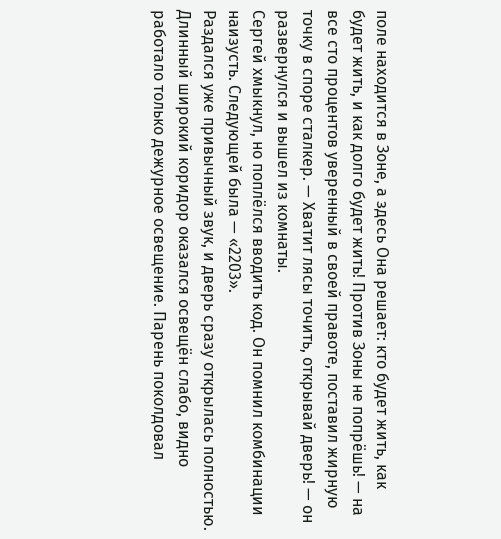поле находится в Зоне, а здесь Она решает: кто будет жить, как будет жить, и как долго будет жить! Против Зоны не попрёшь! — на все сто процентов уверенный в своей правоте, поставил жирную точку в споре сталкер. — Хватит лясы точить, открывай дверь! — он развернулся и вышел из комнаты.
Сергей хмыкнул, но поплёлся вводить код. Он помнил комбинации наизусть. Следующей была — «2203».
Раздался уже привычный звук, и дверь сразу открылась полностью. Длинный широкий коридор оказался освещён слабо, видно работало только дежурное освещение. Парень поколдовал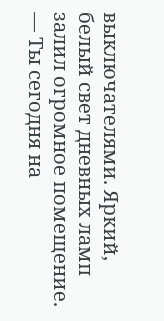выключателями. Яркий, белый свет дневных ламп залил огромное помещение.
— Ты сегодня на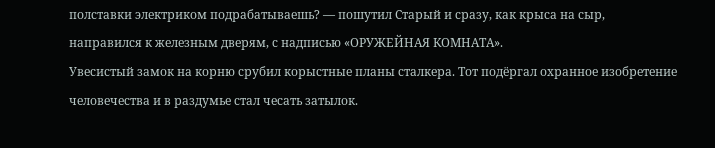полставки электриком подрабатываешь? — пошутил Старый и сразу, как крыса на сыр, направился к железным дверям, с надписью «ОРУЖЕЙНАЯ КОМНАТА».
Увесистый замок на корню срубил корыстные планы сталкера. Тот подёргал охранное изобретение человечества и в раздумье стал чесать затылок.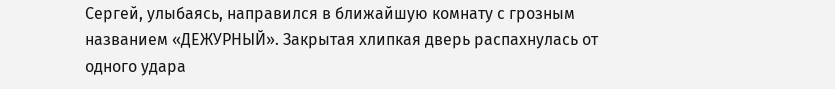Сергей, улыбаясь, направился в ближайшую комнату с грозным названием «ДЕЖУРНЫЙ». Закрытая хлипкая дверь распахнулась от одного удара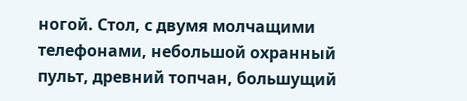ногой. Стол, с двумя молчащими телефонами, небольшой охранный пульт, древний топчан, большущий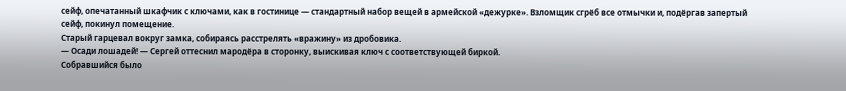сейф, опечатанный шкафчик с ключами, как в гостинице — стандартный набор вещей в армейской «дежурке». Взломщик сгрёб все отмычки и, подёргав запертый сейф, покинул помещение.
Старый гарцевал вокруг замка, собираясь расстрелять «вражину» из дробовика.
— Осади лошадей! — Сергей оттеснил мародёра в сторонку, выискивая ключ с соответствующей биркой.
Собравшийся было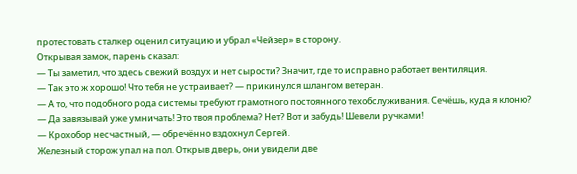протестовать сталкер оценил ситуацию и убрал «Чейзер» в сторону.
Открывая замок, парень сказал:
— Ты заметил, что здесь свежий воздух и нет сырости? Значит, где то исправно работает вентиляция.
— Так это ж хорошо! Что тебя не устраивает? — прикинулся шлангом ветеран.
— А то, что подобного рода системы требуют грамотного постоянного техобслуживания. Сечёшь, куда я клоню?
— Да завязывай уже умничать! Это твоя проблема? Нет? Вот и забудь! Шевели ручками!
— Крохобор несчастный, — обречённо вздохнул Сергей.
Железный сторож упал на пол. Открыв дверь, они увидели две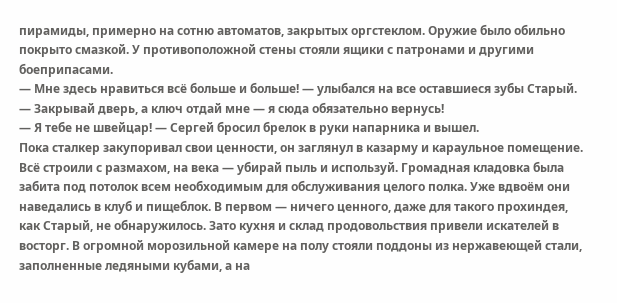пирамиды, примерно на сотню автоматов, закрытых оргстеклом. Оружие было обильно покрыто смазкой. У противоположной стены стояли ящики с патронами и другими боеприпасами.
— Мне здесь нравиться всё больше и больше! — улыбался на все оставшиеся зубы Старый. — Закрывай дверь, а ключ отдай мне — я сюда обязательно вернусь!
— Я тебе не швейцар! — Сергей бросил брелок в руки напарника и вышел.
Пока сталкер закупоривал свои ценности, он заглянул в казарму и караульное помещение. Всё строили с размахом, на века — убирай пыль и используй. Громадная кладовка была забита под потолок всем необходимым для обслуживания целого полка. Уже вдвоём они наведались в клуб и пищеблок. В первом — ничего ценного, даже для такого прохиндея, как Старый, не обнаружилось. Зато кухня и склад продовольствия привели искателей в восторг. В огромной морозильной камере на полу стояли поддоны из нержавеющей стали, заполненные ледяными кубами, а на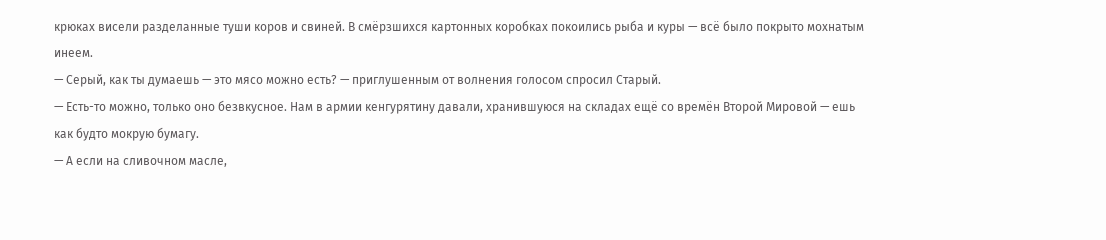крюках висели разделанные туши коров и свиней. В смёрзшихся картонных коробках покоились рыба и куры — всё было покрыто мохнатым инеем.
— Серый, как ты думаешь — это мясо можно есть? — приглушенным от волнения голосом спросил Старый.
— Есть-то можно, только оно безвкусное. Нам в армии кенгурятину давали, хранившуюся на складах ещё со времён Второй Мировой — ешь как будто мокрую бумагу.
— А если на сливочном масле,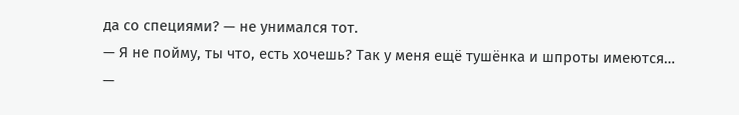да со специями? — не унимался тот.
— Я не пойму, ты что, есть хочешь? Так у меня ещё тушёнка и шпроты имеются…
—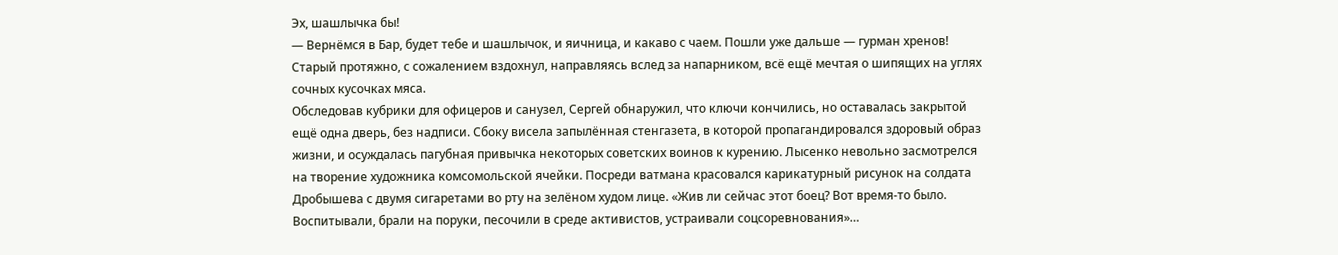Эх, шашлычка бы!
— Вернёмся в Бар, будет тебе и шашлычок, и яичница, и какаво с чаем. Пошли уже дальше — гурман хренов!
Старый протяжно, с сожалением вздохнул, направляясь вслед за напарником, всё ещё мечтая о шипящих на углях сочных кусочках мяса.
Обследовав кубрики для офицеров и санузел, Сергей обнаружил, что ключи кончились, но оставалась закрытой ещё одна дверь, без надписи. Сбоку висела запылённая стенгазета, в которой пропагандировался здоровый образ жизни, и осуждалась пагубная привычка некоторых советских воинов к курению. Лысенко невольно засмотрелся на творение художника комсомольской ячейки. Посреди ватмана красовался карикатурный рисунок на солдата Дробышева с двумя сигаретами во рту на зелёном худом лице. «Жив ли сейчас этот боец? Вот время-то было. Воспитывали, брали на поруки, песочили в среде активистов, устраивали соцсоревнования»…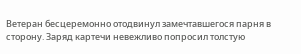Ветеран бесцеремонно отодвинул замечтавшегося парня в сторону. Заряд картечи невежливо попросил толстую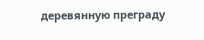деревянную преграду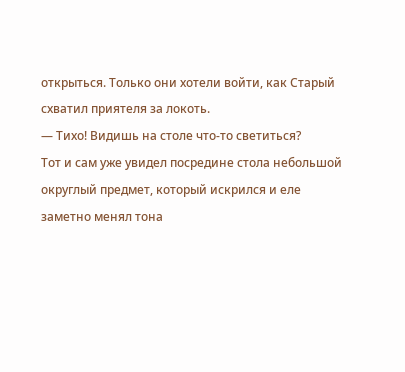открыться. Только они хотели войти, как Старый схватил приятеля за локоть.
— Тихо! Видишь на столе что-то светиться?
Тот и сам уже увидел посредине стола небольшой округлый предмет, который искрился и еле заметно менял тона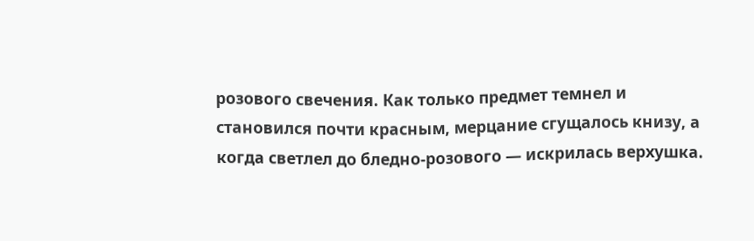розового свечения. Как только предмет темнел и становился почти красным, мерцание сгущалось книзу, а когда светлел до бледно-розового — искрилась верхушка.